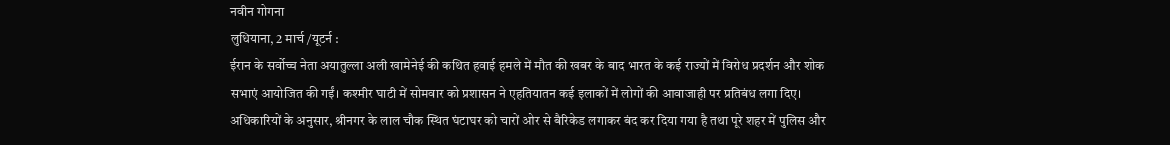नवीन गोगना
लुधियाना, 2 मार्च /यूटर्न :
ईरान के सर्वोच्च नेता अयातुल्ला अली खामेनेई की कथित हवाई हमले में मौत की खबर के बाद भारत के कई राज्यों में विरोध प्रदर्शन और शोक सभाएं आयोजित की गईं। कश्मीर घाटी में सोमवार को प्रशासन ने एहतियातन कई इलाकों में लोगों की आवाजाही पर प्रतिबंध लगा दिए। अधिकारियों के अनुसार, श्रीनगर के लाल चौक स्थित घंटाघर को चारों ओर से बैरिकेड लगाकर बंद कर दिया गया है तथा पूरे शहर में पुलिस और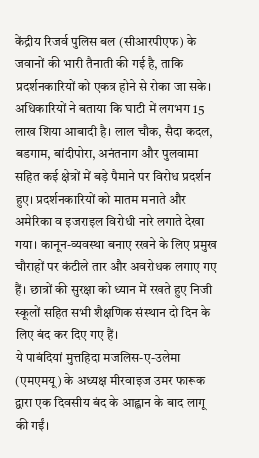केंद्रीय रिजर्व पुलिस बल (सीआरपीएफ) के जवानों की भारी तैनाती की गई है, ताकि प्रदर्शनकारियों को एकत्र होने से रोका जा सके।
अधिकारियों ने बताया कि घाटी में लगभग 15 लाख शिया आबादी है। लाल चौक, सैदा कदल, बडगाम, बांदीपोरा, अनंतनाग और पुलवामा सहित कई क्षेत्रों में बड़े पैमाने पर विरोध प्रदर्शन हुए। प्रदर्शनकारियों को मातम मनाते और अमेरिका व इजराइल विरोधी नारे लगाते देखा गया। कानून-व्यवस्था बनाए रखने के लिए प्रमुख चौराहों पर कंटीले तार और अवरोधक लगाए गए हैं। छात्रों की सुरक्षा को ध्यान में रखते हुए निजी स्कूलों सहित सभी शैक्षणिक संस्थान दो दिन के लिए बंद कर दिए गए हैं।
ये पाबंदियां मुत्तहिदा मजलिस-ए-उलेमा (एमएमयू) के अध्यक्ष मीरवाइज उमर फारूक द्वारा एक दिवसीय बंद के आह्वान के बाद लागू की गईं।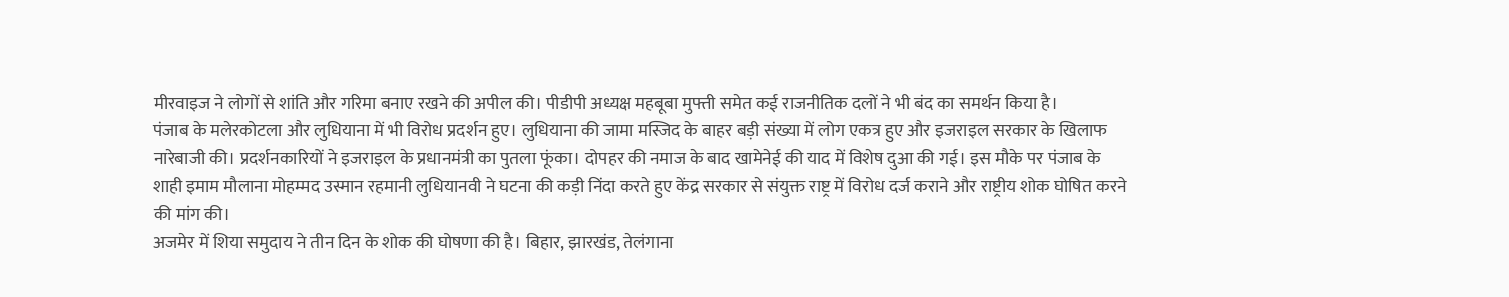मीरवाइज ने लोगों से शांति और गरिमा बनाए रखने की अपील की। पीडीपी अध्यक्ष महबूबा मुफ्ती समेत कई राजनीतिक दलों ने भी बंद का समर्थन किया है।
पंजाब के मलेरकोटला और लुधियाना में भी विरोध प्रदर्शन हुए। लुधियाना की जामा मस्जिद के बाहर बड़ी संख्या में लोग एकत्र हुए और इजराइल सरकार के खिलाफ नारेबाजी की। प्रदर्शनकारियों ने इजराइल के प्रधानमंत्री का पुतला फूंका। दोपहर की नमाज के बाद खामेनेई की याद में विशेष दुआ की गई। इस मौके पर पंजाब के शाही इमाम मौलाना मोहम्मद उस्मान रहमानी लुधियानवी ने घटना की कड़ी निंदा करते हुए केंद्र सरकार से संयुक्त राष्ट्र में विरोध दर्ज कराने और राष्ट्रीय शोक घोषित करने की मांग की।
अजमेर में शिया समुदाय ने तीन दिन के शोक की घोषणा की है। बिहार, झारखंड, तेलंगाना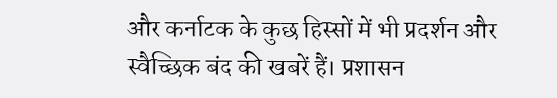और कर्नाटक के कुछ हिस्सों में भी प्रदर्शन और स्वैच्छिक बंद की खबरें हैं। प्रशासन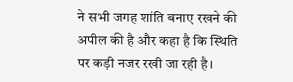ने सभी जगह शांति बनाए रखने की अपील की है और कहा है कि स्थिति पर कड़ी नजर रखी जा रही है।